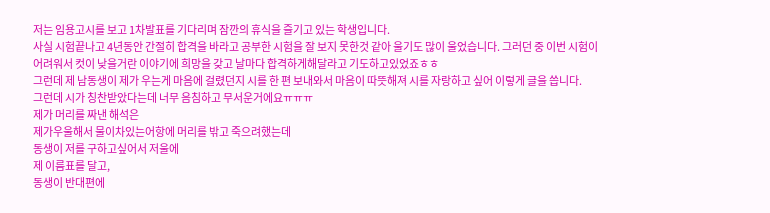저는 임용고시를 보고 1차발표를 기다리며 잠깐의 휴식을 즐기고 있는 학생입니다.
사실 시험끝나고 4년동안 간절히 합격을 바라고 공부한 시험을 잘 보지 못한것 같아 울기도 많이 울었습니다. 그러던 중 이번 시험이 어려워서 컷이 낮을거란 이야기에 희망을 갖고 날마다 합격하게해달라고 기도하고있었죠ㅎㅎ
그런데 제 남동생이 제가 우는게 마음에 걸렸던지 시를 한 편 보내와서 마음이 따뜻해져 시를 자랑하고 싶어 이렇게 글을 씁니다.
그런데 시가 칭찬받았다는데 너무 음침하고 무서운거에요ㅠㅠㅠ
제가 머리를 짜낸 해석은
제가우울해서 물이차있는어항에 머리를 밖고 죽으려했는데
동생이 저를 구하고싶어서 저울에
제 이름표를 달고,
동생이 반대편에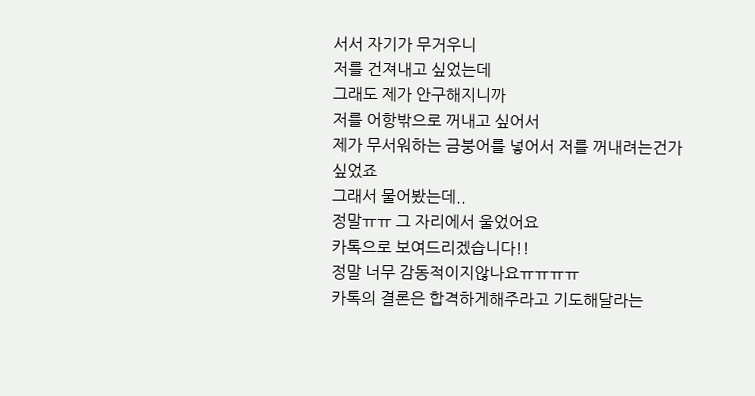서서 자기가 무거우니
저를 건져내고 싶었는데
그래도 제가 안구해지니까
저를 어항밖으로 꺼내고 싶어서
제가 무서워하는 금붕어를 넣어서 저를 꺼내려는건가 싶었죠
그래서 물어봤는데..
정말ㅠㅠ 그 자리에서 울었어요
카톡으로 보여드리겠습니다!!
정말 너무 감동적이지않나요ㅠㅠㅠㅠ
카톡의 결론은 합격하게해주라고 기도해달라는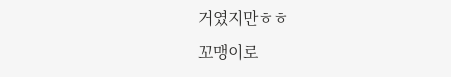거였지만ㅎㅎ
꼬맹이로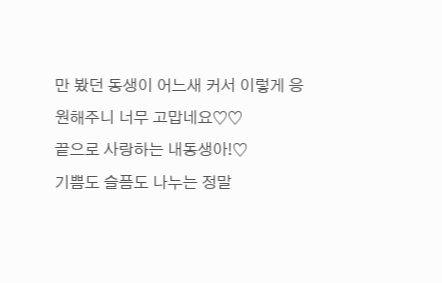만 봤던 동생이 어느새 커서 이렇게 응원해주니 너무 고맙네요♡♡
끝으로 사랑하는 내동생아!♡
기쁨도 슬픔도 나누는 정말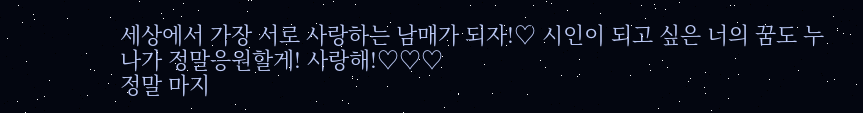세상에서 가장 서로 사랑하는 남매가 되자!♡ 시인이 되고 싶은 너의 꿈도 누나가 정말응원할게! 사랑해!♡♡♡
정말 마지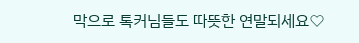막으로 톡커님들도 따뜻한 연말되세요♡